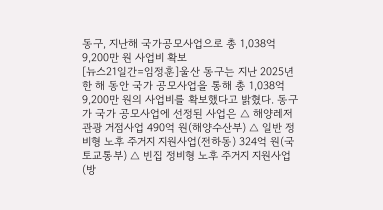동구, 지난해 국가공모사업으로 총 1,038억 9,200만 원 사업비 확보
[뉴스21일간=임정훈]울산 동구는 지난 2025년 한 해 동안 국가 공모사업을 통해 총 1,038억 9,200만 원의 사업비를 확보했다고 밝혔다. 동구가 국가 공모사업에 선정된 사업은 △ 해양레저관광 거점사업 490억 원(해양수산부) △ 일반 정비형 노후 주거지 지원사업(전하동) 324억 원(국토교통부) △ 빈집 정비형 노후 주거지 지원사업(방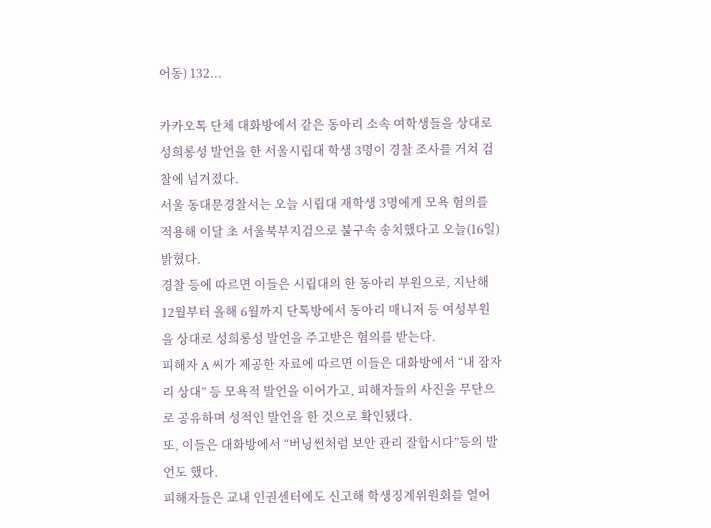어동) 132...

카카오톡 단체 대화방에서 같은 동아리 소속 여학생들을 상대로 성희롱성 발언을 한 서울시립대 학생 3명이 경찰 조사를 거쳐 검찰에 넘겨졌다.
서울 동대문경찰서는 오늘 시립대 재학생 3명에게 모욕 혐의를 적용해 이달 초 서울북부지검으로 불구속 송치했다고 오늘(16일) 밝혔다.
경찰 등에 따르면 이들은 시립대의 한 동아리 부원으로, 지난해 12월부터 올해 6월까지 단톡방에서 동아리 매니저 등 여성부원을 상대로 성희롱성 발언을 주고받은 혐의를 받는다.
피해자 A 씨가 제공한 자료에 따르면 이들은 대화방에서 “내 잠자리 상대” 등 모욕적 발언을 이어가고, 피해자들의 사진을 무단으로 공유하며 성적인 발언을 한 것으로 확인됐다.
또, 이들은 대화방에서 “버닝썬처럼 보안 관리 잘합시다”등의 발언도 했다.
피해자들은 교내 인권센터에도 신고해 학생징계위원회를 열어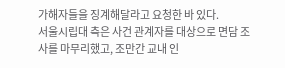가해자들을 징계해달라고 요청한 바 있다.
서울시립대 측은 사건 관계자를 대상으로 면담 조사를 마무리했고, 조만간 교내 인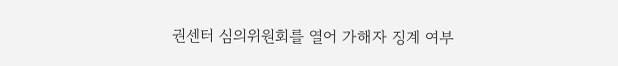권센터 심의위원회를 열어 가해자 징계 여부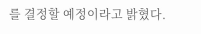를 결정할 예정이라고 밝혔다.